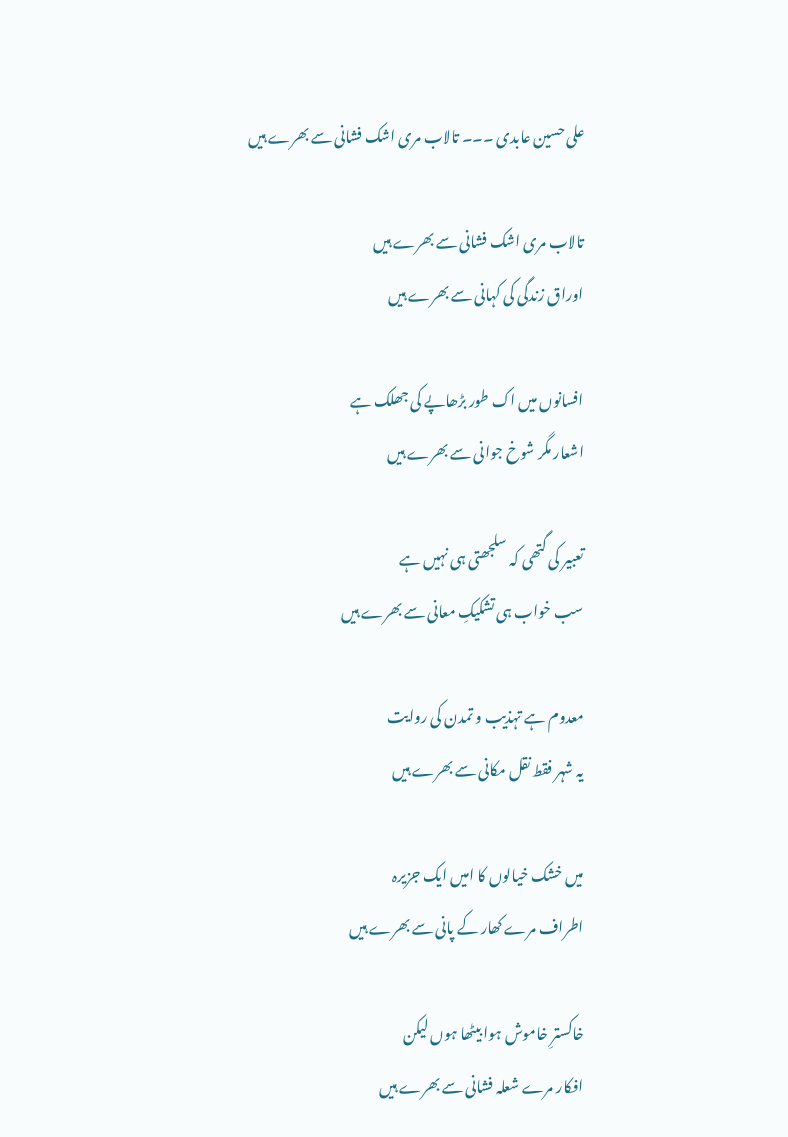علی حسین عابدی ۔۔۔ تالاب مری اشک فشانی سے بھرے ہیں

تالاب مری اشک فشانی سے بھرے ہیں
اوراق زندگی کی کہانی سے بھرے ہیں

افسانوں میں اک طور بڑھاپے کی جھلک ہے
اشعار مگر شوخ جوانی سے بھرے ہیں

تعبیر کی گتھی کہ سلجھتی ہی نہیں ہے
سب خواب ہی تشکیکِ معانی سے بھرے ہیں

معدوم ہے تہذیب و تمدن کی روایت
یہ شہر فقط نقل مکانی سے بھرے ہیں

میں خشک خیالوں کا امیں ایک جزیرہ
اطراف مرے کھار کے پانی سے بھرے ہیں

خاکسترِ خاموش ہوا بیٹھا ہوں لیکن
افکار مرے شعلہ فشانی سے بھرے ہیں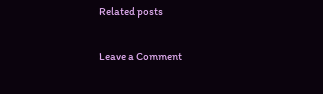Related posts

Leave a Comment